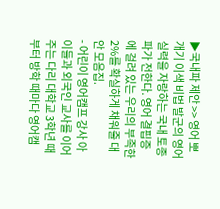▶국내파 제안 >> 영어 뽀개기 이색 비법 발군의 영어 실력을 자랑하는 국내 토종파가 전한다. 영어 결핍증에 걸려 있는 우리의 부족한 2%를 확실하게 채워줄 대안 모음집.
- 어린이 영어캠프 강사 아이들과 외국인 교사를 이어주는 다리 대학교 3학년 때부터 방학 때마다 영어캠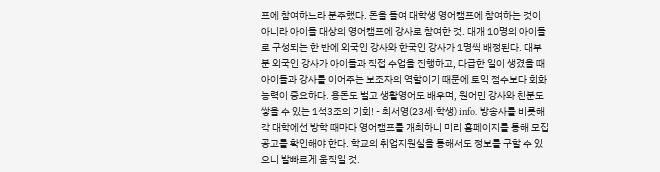프에 참여하느라 분주했다. 돈을 들여 대학생 영어캠프에 참여하는 것이 아니라 아이들 대상의 영어캠프에 강사로 참여한 것. 대개 10명의 아이들로 구성되는 한 반에 외국인 강사와 한국인 강사가 1명씩 배정된다. 대부분 외국인 강사가 아이들과 직접 수업을 진행하고, 다급한 일이 생겼을 때 아이들과 강사를 이어주는 보조자의 역할이기 때문에 토익 점수보다 회화 능력이 중요하다. 용돈도 벌고 생활영어도 배우며, 원어민 강사와 친분도 쌓을 수 있는 1석3조의 기회! - 최서영(23세·학생) info. 방송사를 비롯해 각 대학에선 방학 때마다 영어캠프를 개최하니 미리 홈페이지를 통해 모집 공고를 확인해야 한다. 학교의 취업지원실을 통해서도 정보를 구할 수 있으니 발빠르게 움직일 것.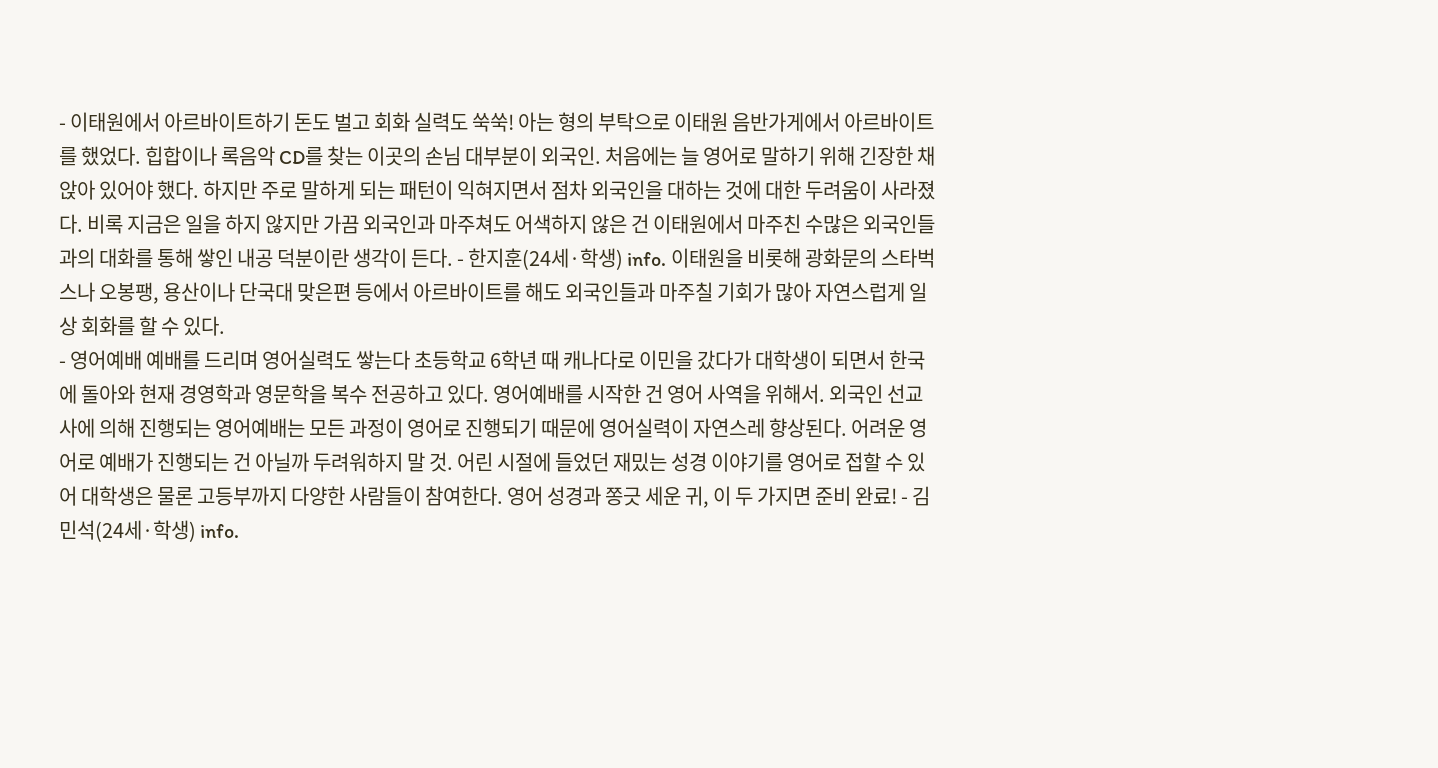- 이태원에서 아르바이트하기 돈도 벌고 회화 실력도 쑥쑥! 아는 형의 부탁으로 이태원 음반가게에서 아르바이트를 했었다. 힙합이나 록음악 CD를 찾는 이곳의 손님 대부분이 외국인. 처음에는 늘 영어로 말하기 위해 긴장한 채 앉아 있어야 했다. 하지만 주로 말하게 되는 패턴이 익혀지면서 점차 외국인을 대하는 것에 대한 두려움이 사라졌다. 비록 지금은 일을 하지 않지만 가끔 외국인과 마주쳐도 어색하지 않은 건 이태원에서 마주친 수많은 외국인들과의 대화를 통해 쌓인 내공 덕분이란 생각이 든다. - 한지훈(24세·학생) info. 이태원을 비롯해 광화문의 스타벅스나 오봉팽, 용산이나 단국대 맞은편 등에서 아르바이트를 해도 외국인들과 마주칠 기회가 많아 자연스럽게 일상 회화를 할 수 있다.
- 영어예배 예배를 드리며 영어실력도 쌓는다 초등학교 6학년 때 캐나다로 이민을 갔다가 대학생이 되면서 한국에 돌아와 현재 경영학과 영문학을 복수 전공하고 있다. 영어예배를 시작한 건 영어 사역을 위해서. 외국인 선교사에 의해 진행되는 영어예배는 모든 과정이 영어로 진행되기 때문에 영어실력이 자연스레 향상된다. 어려운 영어로 예배가 진행되는 건 아닐까 두려워하지 말 것. 어린 시절에 들었던 재밌는 성경 이야기를 영어로 접할 수 있어 대학생은 물론 고등부까지 다양한 사람들이 참여한다. 영어 성경과 쫑긋 세운 귀, 이 두 가지면 준비 완료! - 김민석(24세·학생) info.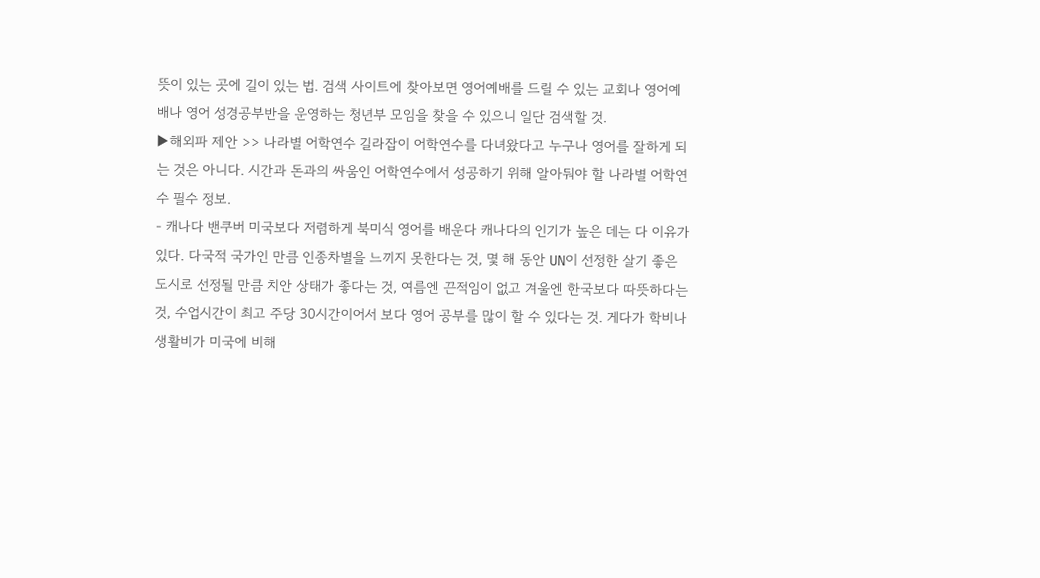뜻이 있는 곳에 길이 있는 법. 검색 사이트에 찾아보면 영어예배를 드릴 수 있는 교회나 영어예배나 영어 성경공부반을 운영하는 청년부 모임을 찾을 수 있으니 일단 검색할 것.
▶해외파 제안 >> 나라별 어학연수 길라잡이 어학연수를 다녀왔다고 누구나 영어를 잘하게 되는 것은 아니다. 시간과 돈과의 싸움인 어학연수에서 성공하기 위해 알아둬야 할 나라별 어학연수 필수 정보.
- 캐나다 밴쿠버 미국보다 저렴하게 북미식 영어를 배운다 캐나다의 인기가 높은 데는 다 이유가 있다. 다국적 국가인 만큼 인종차별을 느끼지 못한다는 것, 몇 해 동안 UN이 선정한 살기 좋은 도시로 선정될 만큼 치안 상태가 좋다는 것, 여름엔 끈적임이 없고 겨울엔 한국보다 따뜻하다는 것, 수업시간이 최고 주당 30시간이어서 보다 영어 공부를 많이 할 수 있다는 것. 게다가 학비나 생활비가 미국에 비해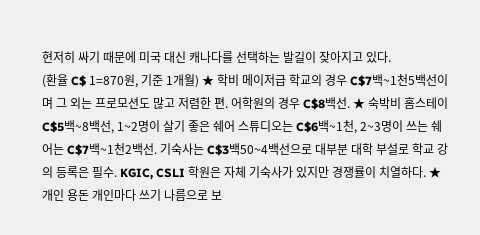현저히 싸기 때문에 미국 대신 캐나다를 선택하는 발길이 잦아지고 있다.
(환율 C$ 1=870원, 기준 1개월) ★ 학비 메이저급 학교의 경우 C$7백~1천5백선이며 그 외는 프로모션도 많고 저렴한 편. 어학원의 경우 C$8백선. ★ 숙박비 홈스테이 C$5백~8백선, 1~2명이 살기 좋은 쉐어 스튜디오는 C$6백~1천, 2~3명이 쓰는 쉐어는 C$7백~1천2백선. 기숙사는 C$3백50~4백선으로 대부분 대학 부설로 학교 강의 등록은 필수. KGIC, CSLI 학원은 자체 기숙사가 있지만 경쟁률이 치열하다. ★ 개인 용돈 개인마다 쓰기 나름으로 보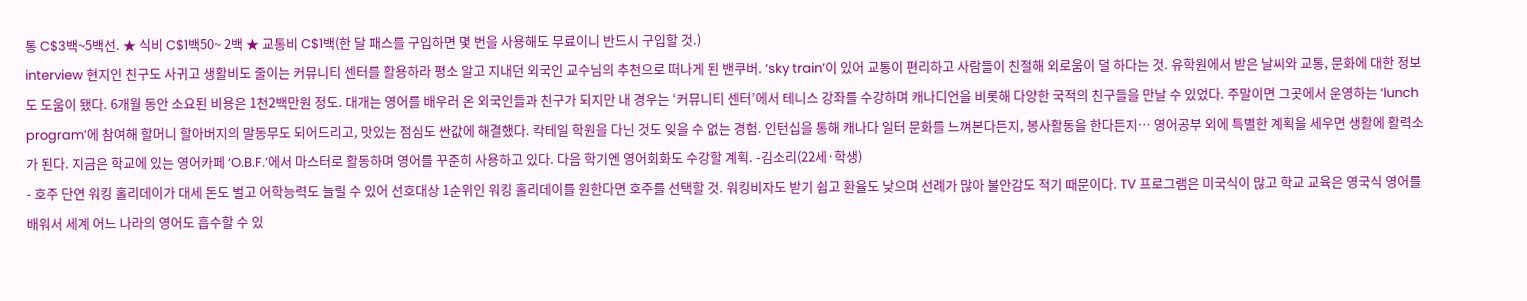통 C$3백~5백선. ★ 식비 C$1백50~ 2백 ★ 교통비 C$1백(한 달 패스를 구입하면 몇 번을 사용해도 무료이니 반드시 구입할 것.)
interview 현지인 친구도 사귀고 생활비도 줄이는 커뮤니티 센터를 활용하라 평소 알고 지내던 외국인 교수님의 추천으로 떠나게 된 밴쿠버. ‘sky train’이 있어 교통이 편리하고 사람들이 친절해 외로움이 덜 하다는 것. 유학원에서 받은 날씨와 교통, 문화에 대한 정보도 도움이 됐다. 6개월 동안 소요된 비용은 1천2백만원 정도. 대개는 영어를 배우러 온 외국인들과 친구가 되지만 내 경우는 ‘커뮤니티 센터’에서 테니스 강좌를 수강하며 캐나디언을 비롯해 다양한 국적의 친구들을 만날 수 있었다. 주말이면 그곳에서 운영하는 ‘lunch program’에 참여해 할머니 할아버지의 말동무도 되어드리고, 맛있는 점심도 싼값에 해결했다. 칵테일 학원을 다닌 것도 잊을 수 없는 경험. 인턴십을 통해 캐나다 일터 문화를 느껴본다든지, 봉사활동을 한다든지… 영어공부 외에 특별한 계획을 세우면 생활에 활력소가 된다. 지금은 학교에 있는 영어카페 ‘O.B.F.’에서 마스터로 활동하며 영어를 꾸준히 사용하고 있다. 다음 학기엔 영어회화도 수강할 계획. -김소리(22세·학생)
- 호주 단연 워킹 홀리데이가 대세 돈도 벌고 어학능력도 늘릴 수 있어 선호대상 1순위인 워킹 홀리데이를 원한다면 호주를 선택할 것. 워킹비자도 받기 쉽고 환율도 낮으며 선례가 많아 불안감도 적기 때문이다. TV 프로그램은 미국식이 많고 학교 교육은 영국식 영어를 배워서 세계 어느 나라의 영어도 흡수할 수 있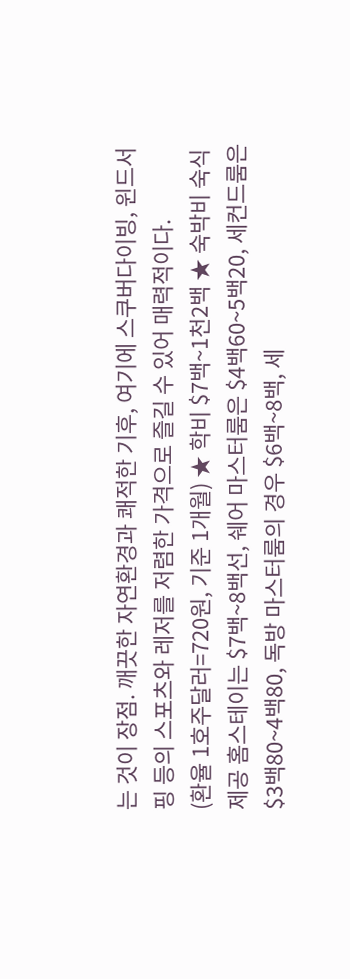는 것이 장점. 깨끗한 자연환경과 쾌적한 기후, 여기에 스쿠버다이빙, 윈드서핑 등의 스포츠와 레저를 저렴한 가격으로 즐길 수 있어 매력적이다.
(환율 1호주달러=720원, 기준 1개월) ★ 학비 $7백~1천2백 ★ 숙박비 숙식 제공 홈스테이는 $7백~8백선, 쉐어 마스터룸은 $4백60~5백20, 세컨드룸은 $3백80~4백80, 독방 마스터룸의 경우 $6백~8백, 세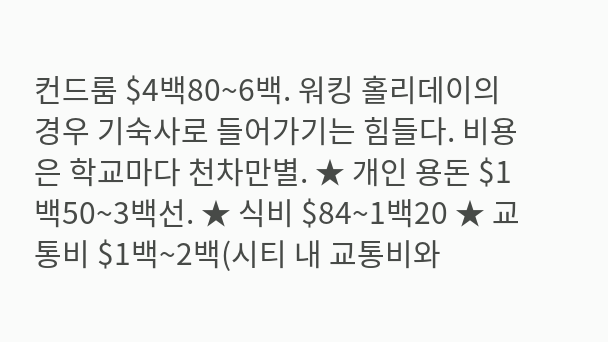컨드룸 $4백80~6백. 워킹 홀리데이의 경우 기숙사로 들어가기는 힘들다. 비용은 학교마다 천차만별. ★ 개인 용돈 $1백50~3백선. ★ 식비 $84~1백20 ★ 교통비 $1백~2백(시티 내 교통비와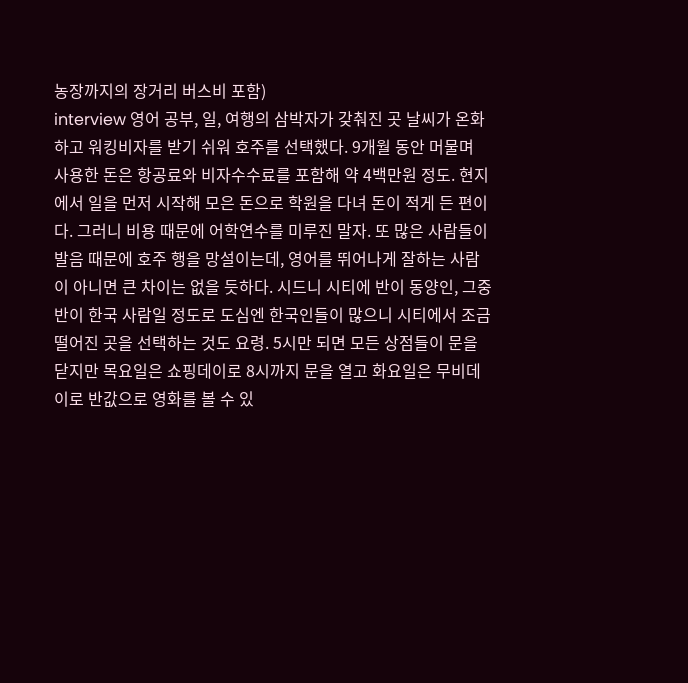농장까지의 장거리 버스비 포함)
interview 영어 공부, 일, 여행의 삼박자가 갖춰진 곳 날씨가 온화하고 워킹비자를 받기 쉬워 호주를 선택했다. 9개월 동안 머물며 사용한 돈은 항공료와 비자수수료를 포함해 약 4백만원 정도. 현지에서 일을 먼저 시작해 모은 돈으로 학원을 다녀 돈이 적게 든 편이다. 그러니 비용 때문에 어학연수를 미루진 말자. 또 많은 사람들이 발음 때문에 호주 행을 망설이는데, 영어를 뛰어나게 잘하는 사람이 아니면 큰 차이는 없을 듯하다. 시드니 시티에 반이 동양인, 그중 반이 한국 사람일 정도로 도심엔 한국인들이 많으니 시티에서 조금 떨어진 곳을 선택하는 것도 요령. 5시만 되면 모든 상점들이 문을 닫지만 목요일은 쇼핑데이로 8시까지 문을 열고 화요일은 무비데이로 반값으로 영화를 볼 수 있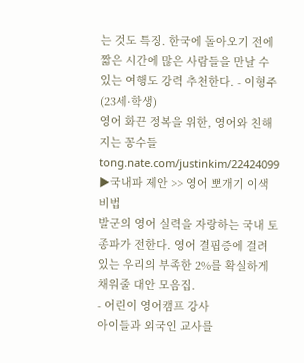는 것도 특징. 한국에 돌아오기 전에 짧은 시간에 많은 사람들을 만날 수 있는 여행도 강력 추천한다. - 이형주(23세·학생)
영어 화끈 정복을 위한, 영어와 친해지는 꽁수들
tong.nate.com/justinkim/22424099
▶국내파 제안 >> 영어 뽀개기 이색 비법
발군의 영어 실력을 자랑하는 국내 토종파가 전한다. 영어 결핍증에 걸려 있는 우리의 부족한 2%를 확실하게 채워줄 대안 모음집.
- 어린이 영어캠프 강사
아이들과 외국인 교사를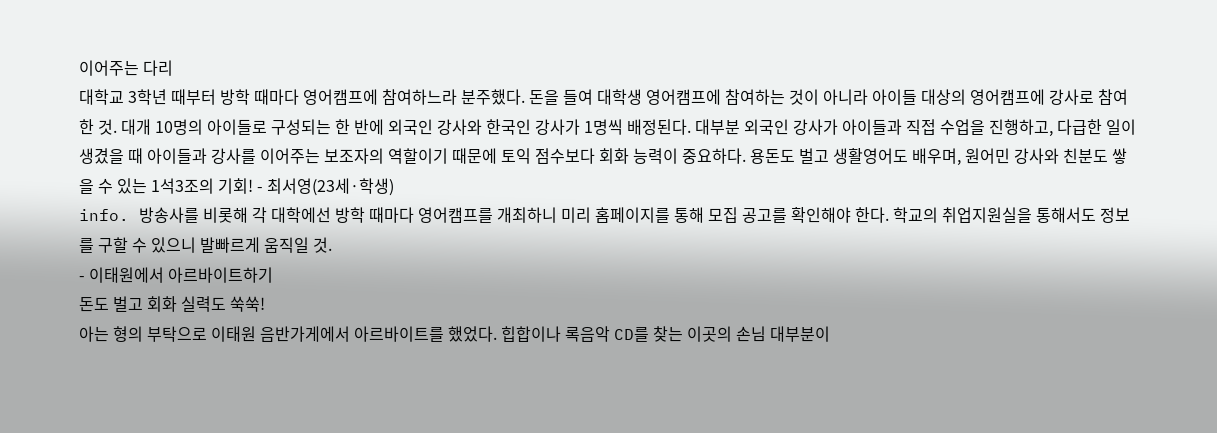이어주는 다리
대학교 3학년 때부터 방학 때마다 영어캠프에 참여하느라 분주했다. 돈을 들여 대학생 영어캠프에 참여하는 것이 아니라 아이들 대상의 영어캠프에 강사로 참여한 것. 대개 10명의 아이들로 구성되는 한 반에 외국인 강사와 한국인 강사가 1명씩 배정된다. 대부분 외국인 강사가 아이들과 직접 수업을 진행하고, 다급한 일이 생겼을 때 아이들과 강사를 이어주는 보조자의 역할이기 때문에 토익 점수보다 회화 능력이 중요하다. 용돈도 벌고 생활영어도 배우며, 원어민 강사와 친분도 쌓을 수 있는 1석3조의 기회! - 최서영(23세·학생)
info. 방송사를 비롯해 각 대학에선 방학 때마다 영어캠프를 개최하니 미리 홈페이지를 통해 모집 공고를 확인해야 한다. 학교의 취업지원실을 통해서도 정보를 구할 수 있으니 발빠르게 움직일 것.
- 이태원에서 아르바이트하기
돈도 벌고 회화 실력도 쑥쑥!
아는 형의 부탁으로 이태원 음반가게에서 아르바이트를 했었다. 힙합이나 록음악 CD를 찾는 이곳의 손님 대부분이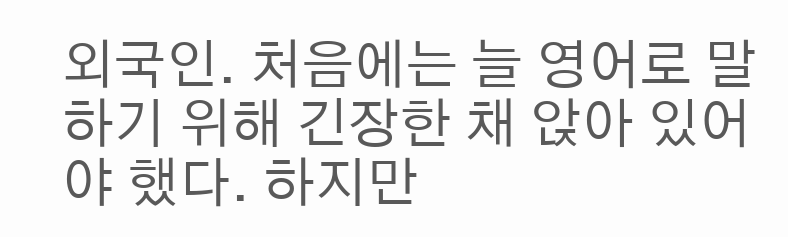외국인. 처음에는 늘 영어로 말하기 위해 긴장한 채 앉아 있어야 했다. 하지만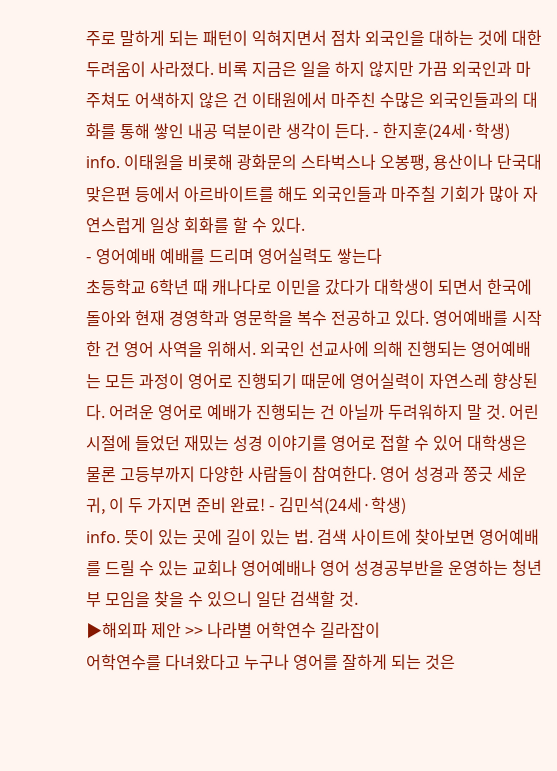주로 말하게 되는 패턴이 익혀지면서 점차 외국인을 대하는 것에 대한 두려움이 사라졌다. 비록 지금은 일을 하지 않지만 가끔 외국인과 마주쳐도 어색하지 않은 건 이태원에서 마주친 수많은 외국인들과의 대화를 통해 쌓인 내공 덕분이란 생각이 든다. - 한지훈(24세·학생)
info. 이태원을 비롯해 광화문의 스타벅스나 오봉팽, 용산이나 단국대 맞은편 등에서 아르바이트를 해도 외국인들과 마주칠 기회가 많아 자연스럽게 일상 회화를 할 수 있다.
- 영어예배 예배를 드리며 영어실력도 쌓는다
초등학교 6학년 때 캐나다로 이민을 갔다가 대학생이 되면서 한국에 돌아와 현재 경영학과 영문학을 복수 전공하고 있다. 영어예배를 시작한 건 영어 사역을 위해서. 외국인 선교사에 의해 진행되는 영어예배는 모든 과정이 영어로 진행되기 때문에 영어실력이 자연스레 향상된다. 어려운 영어로 예배가 진행되는 건 아닐까 두려워하지 말 것. 어린 시절에 들었던 재밌는 성경 이야기를 영어로 접할 수 있어 대학생은 물론 고등부까지 다양한 사람들이 참여한다. 영어 성경과 쫑긋 세운 귀, 이 두 가지면 준비 완료! - 김민석(24세·학생)
info. 뜻이 있는 곳에 길이 있는 법. 검색 사이트에 찾아보면 영어예배를 드릴 수 있는 교회나 영어예배나 영어 성경공부반을 운영하는 청년부 모임을 찾을 수 있으니 일단 검색할 것.
▶해외파 제안 >> 나라별 어학연수 길라잡이
어학연수를 다녀왔다고 누구나 영어를 잘하게 되는 것은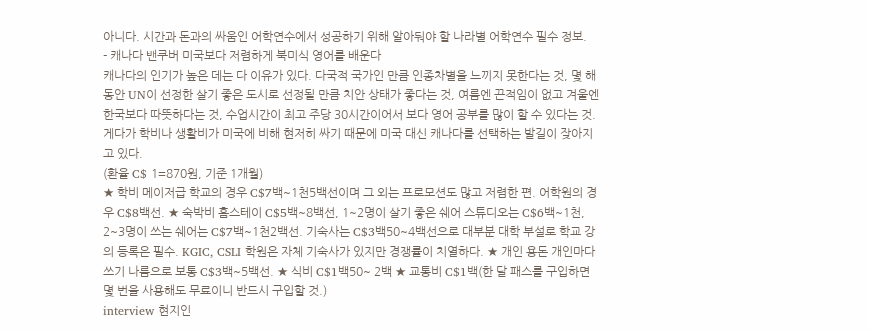아니다. 시간과 돈과의 싸움인 어학연수에서 성공하기 위해 알아둬야 할 나라별 어학연수 필수 정보.
- 캐나다 밴쿠버 미국보다 저렴하게 북미식 영어를 배운다
캐나다의 인기가 높은 데는 다 이유가 있다. 다국적 국가인 만큼 인종차별을 느끼지 못한다는 것, 몇 해 동안 UN이 선정한 살기 좋은 도시로 선정될 만큼 치안 상태가 좋다는 것, 여름엔 끈적임이 없고 겨울엔 한국보다 따뜻하다는 것, 수업시간이 최고 주당 30시간이어서 보다 영어 공부를 많이 할 수 있다는 것. 게다가 학비나 생활비가 미국에 비해 현저히 싸기 때문에 미국 대신 캐나다를 선택하는 발길이 잦아지고 있다.
(환율 C$ 1=870원, 기준 1개월)
★ 학비 메이저급 학교의 경우 C$7백~1천5백선이며 그 외는 프로모션도 많고 저렴한 편. 어학원의 경우 C$8백선. ★ 숙박비 홈스테이 C$5백~8백선, 1~2명이 살기 좋은 쉐어 스튜디오는 C$6백~1천, 2~3명이 쓰는 쉐어는 C$7백~1천2백선. 기숙사는 C$3백50~4백선으로 대부분 대학 부설로 학교 강의 등록은 필수. KGIC, CSLI 학원은 자체 기숙사가 있지만 경쟁률이 치열하다. ★ 개인 용돈 개인마다 쓰기 나름으로 보통 C$3백~5백선. ★ 식비 C$1백50~ 2백 ★ 교통비 C$1백(한 달 패스를 구입하면 몇 번을 사용해도 무료이니 반드시 구입할 것.)
interview 현지인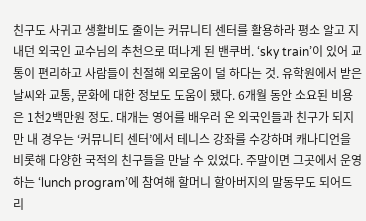친구도 사귀고 생활비도 줄이는 커뮤니티 센터를 활용하라 평소 알고 지내던 외국인 교수님의 추천으로 떠나게 된 밴쿠버. ‘sky train’이 있어 교통이 편리하고 사람들이 친절해 외로움이 덜 하다는 것. 유학원에서 받은 날씨와 교통, 문화에 대한 정보도 도움이 됐다. 6개월 동안 소요된 비용은 1천2백만원 정도. 대개는 영어를 배우러 온 외국인들과 친구가 되지만 내 경우는 ‘커뮤니티 센터’에서 테니스 강좌를 수강하며 캐나디언을 비롯해 다양한 국적의 친구들을 만날 수 있었다. 주말이면 그곳에서 운영하는 ‘lunch program’에 참여해 할머니 할아버지의 말동무도 되어드리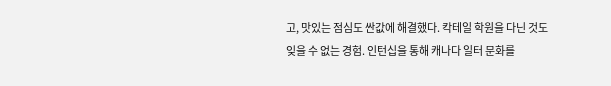고, 맛있는 점심도 싼값에 해결했다. 칵테일 학원을 다닌 것도 잊을 수 없는 경험. 인턴십을 통해 캐나다 일터 문화를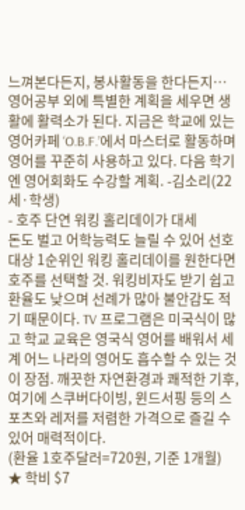느껴본다든지, 봉사활동을 한다든지… 영어공부 외에 특별한 계획을 세우면 생활에 활력소가 된다. 지금은 학교에 있는 영어카페 ‘O.B.F.’에서 마스터로 활동하며 영어를 꾸준히 사용하고 있다. 다음 학기엔 영어회화도 수강할 계획. -김소리(22세·학생)
- 호주 단연 워킹 홀리데이가 대세
돈도 벌고 어학능력도 늘릴 수 있어 선호대상 1순위인 워킹 홀리데이를 원한다면 호주를 선택할 것. 워킹비자도 받기 쉽고 환율도 낮으며 선례가 많아 불안감도 적기 때문이다. TV 프로그램은 미국식이 많고 학교 교육은 영국식 영어를 배워서 세계 어느 나라의 영어도 흡수할 수 있는 것이 장점. 깨끗한 자연환경과 쾌적한 기후, 여기에 스쿠버다이빙, 윈드서핑 등의 스포츠와 레저를 저렴한 가격으로 즐길 수 있어 매력적이다.
(환율 1호주달러=720원, 기준 1개월)
★ 학비 $7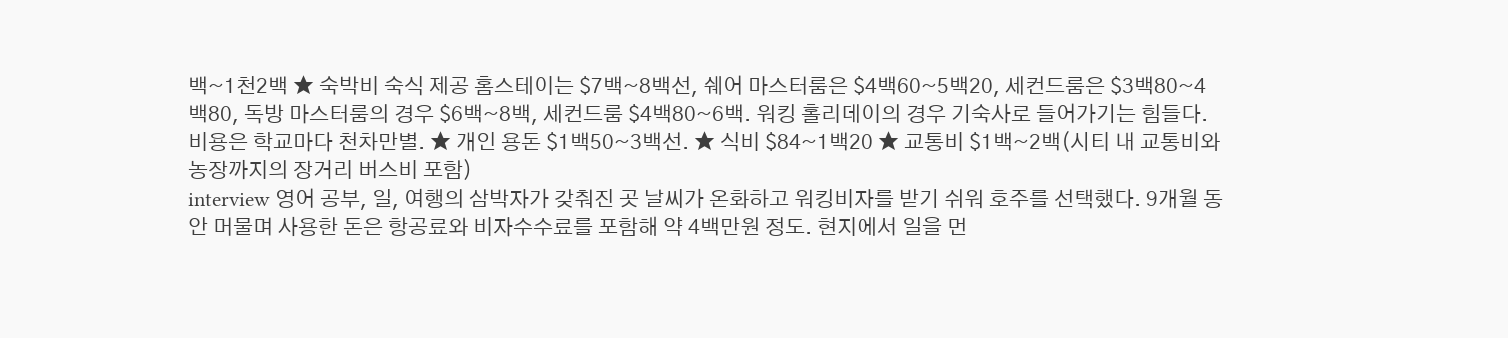백~1천2백 ★ 숙박비 숙식 제공 홈스테이는 $7백~8백선, 쉐어 마스터룸은 $4백60~5백20, 세컨드룸은 $3백80~4백80, 독방 마스터룸의 경우 $6백~8백, 세컨드룸 $4백80~6백. 워킹 홀리데이의 경우 기숙사로 들어가기는 힘들다. 비용은 학교마다 천차만별. ★ 개인 용돈 $1백50~3백선. ★ 식비 $84~1백20 ★ 교통비 $1백~2백(시티 내 교통비와 농장까지의 장거리 버스비 포함)
interview 영어 공부, 일, 여행의 삼박자가 갖춰진 곳 날씨가 온화하고 워킹비자를 받기 쉬워 호주를 선택했다. 9개월 동안 머물며 사용한 돈은 항공료와 비자수수료를 포함해 약 4백만원 정도. 현지에서 일을 먼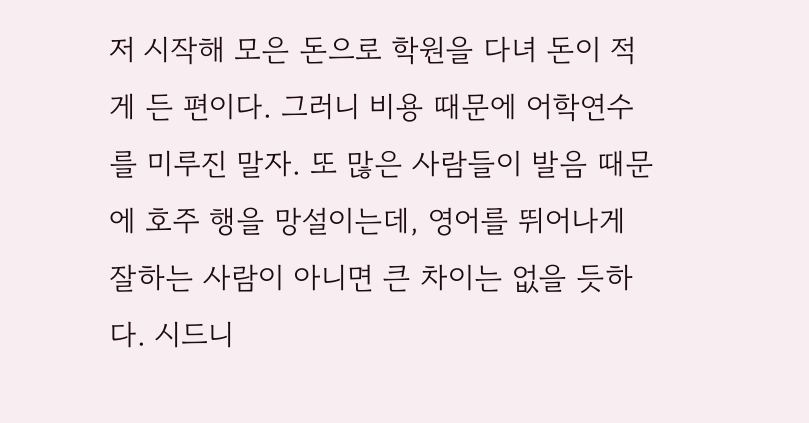저 시작해 모은 돈으로 학원을 다녀 돈이 적게 든 편이다. 그러니 비용 때문에 어학연수를 미루진 말자. 또 많은 사람들이 발음 때문에 호주 행을 망설이는데, 영어를 뛰어나게 잘하는 사람이 아니면 큰 차이는 없을 듯하다. 시드니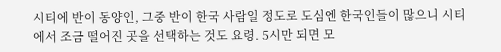시티에 반이 동양인, 그중 반이 한국 사람일 정도로 도심엔 한국인들이 많으니 시티에서 조금 떨어진 곳을 선택하는 것도 요령. 5시만 되면 모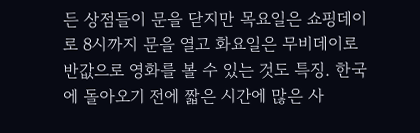든 상점들이 문을 닫지만 목요일은 쇼핑데이로 8시까지 문을 열고 화요일은 무비데이로 반값으로 영화를 볼 수 있는 것도 특징. 한국에 돌아오기 전에 짧은 시간에 많은 사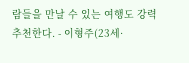람들을 만날 수 있는 여행도 강력 추천한다. - 이형주(23세·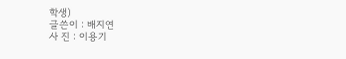학생)
글쓴이 : 배지연
사 진 : 이용기